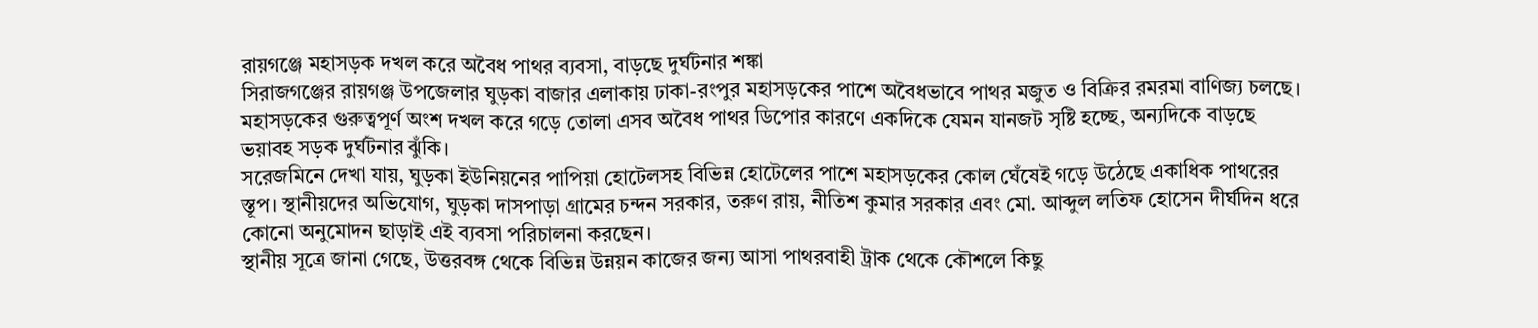রায়গঞ্জে মহাসড়ক দখল করে অবৈধ পাথর ব্যবসা, বাড়ছে দুর্ঘটনার শঙ্কা
সিরাজগঞ্জের রায়গঞ্জ উপজেলার ঘুড়কা বাজার এলাকায় ঢাকা-রংপুর মহাসড়কের পাশে অবৈধভাবে পাথর মজুত ও বিক্রির রমরমা বাণিজ্য চলছে। মহাসড়কের গুরুত্বপূর্ণ অংশ দখল করে গড়ে তোলা এসব অবৈধ পাথর ডিপোর কারণে একদিকে যেমন যানজট সৃষ্টি হচ্ছে, অন্যদিকে বাড়ছে ভয়াবহ সড়ক দুর্ঘটনার ঝুঁকি।
সরেজমিনে দেখা যায়, ঘুড়কা ইউনিয়নের পাপিয়া হোটেলসহ বিভিন্ন হোটেলের পাশে মহাসড়কের কোল ঘেঁষেই গড়ে উঠেছে একাধিক পাথরের স্তূপ। স্থানীয়দের অভিযোগ, ঘুড়কা দাসপাড়া গ্রামের চন্দন সরকার, তরুণ রায়, নীতিশ কুমার সরকার এবং মো. আব্দুল লতিফ হোসেন দীর্ঘদিন ধরে কোনো অনুমোদন ছাড়াই এই ব্যবসা পরিচালনা করছেন।
স্থানীয় সূত্রে জানা গেছে, উত্তরবঙ্গ থেকে বিভিন্ন উন্নয়ন কাজের জন্য আসা পাথরবাহী ট্রাক থেকে কৌশলে কিছু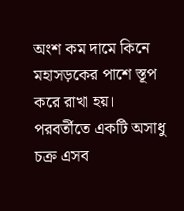অংশ কম দামে কিনে মহাসড়কের পাশে স্তূপ করে রাখা হয়। পরবর্তীতে একটি অসাধু চক্র এসব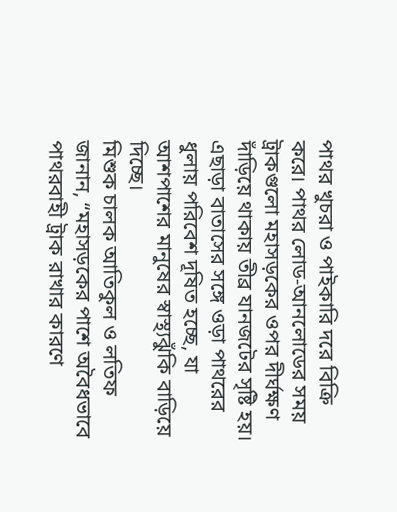পাথর খুচরা ও পাইকারি দরে বিক্রি করে। পাথর লোড-আনলোডের সময় ট্রাকগুলো মহাসড়কের ওপর দীর্ঘক্ষণ দাঁড়িয়ে থাকায় তীব্র যানজটের সৃষ্টি হয়। এছাড়া বাতাসের সঙ্গে ওড়া পাথরের ধুলায় পরিবেশ দূষিত হচ্ছে, যা আশপাশের মানুষের স্বাস্থ্যঝুঁকি বাড়িয়ে দিচ্ছে।
মিশুক চালক আতিকুল ও লতিফ জানান, “মহাসড়কের পাশে অবৈধভাবে পাথরবাহী ট্রাক রাখার কারণে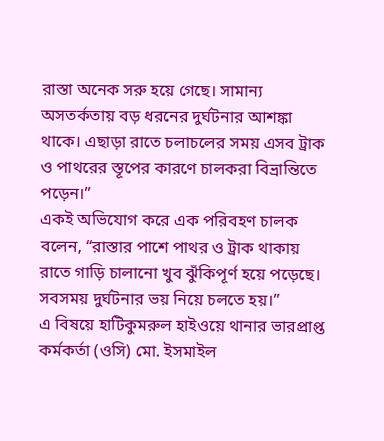রাস্তা অনেক সরু হয়ে গেছে। সামান্য অসতর্কতায় বড় ধরনের দুর্ঘটনার আশঙ্কা থাকে। এছাড়া রাতে চলাচলের সময় এসব ট্রাক ও পাথরের স্তূপের কারণে চালকরা বিভ্রান্তিতে পড়েন।”
একই অভিযোগ করে এক পরিবহণ চালক বলেন, “রাস্তার পাশে পাথর ও ট্রাক থাকায় রাতে গাড়ি চালানো খুব ঝুঁকিপূর্ণ হয়ে পড়েছে। সবসময় দুর্ঘটনার ভয় নিয়ে চলতে হয়।”
এ বিষয়ে হাটিকুমরুল হাইওয়ে থানার ভারপ্রাপ্ত কর্মকর্তা (ওসি) মো. ইসমাইল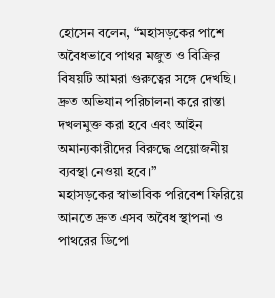হোসেন বলেন, “মহাসড়কের পাশে অবৈধভাবে পাথর মজুত ও বিক্রির বিষয়টি আমরা গুরুত্বের সঙ্গে দেখছি। দ্রুত অভিযান পরিচালনা করে রাস্তা দখলমুক্ত করা হবে এবং আইন অমান্যকারীদের বিরুদ্ধে প্রয়োজনীয় ব্যবস্থা নেওয়া হবে।”
মহাসড়কের স্বাভাবিক পরিবেশ ফিরিয়ে আনতে দ্রুত এসব অবৈধ স্থাপনা ও পাথরের ডিপো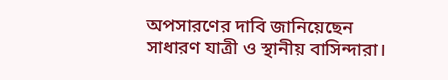অপসারণের দাবি জানিয়েছেন সাধারণ যাত্রী ও স্থানীয় বাসিন্দারা।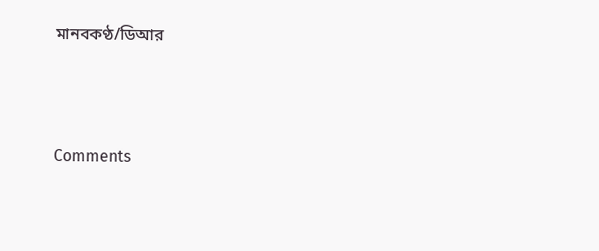মানবকণ্ঠ/ডিআর




Comments